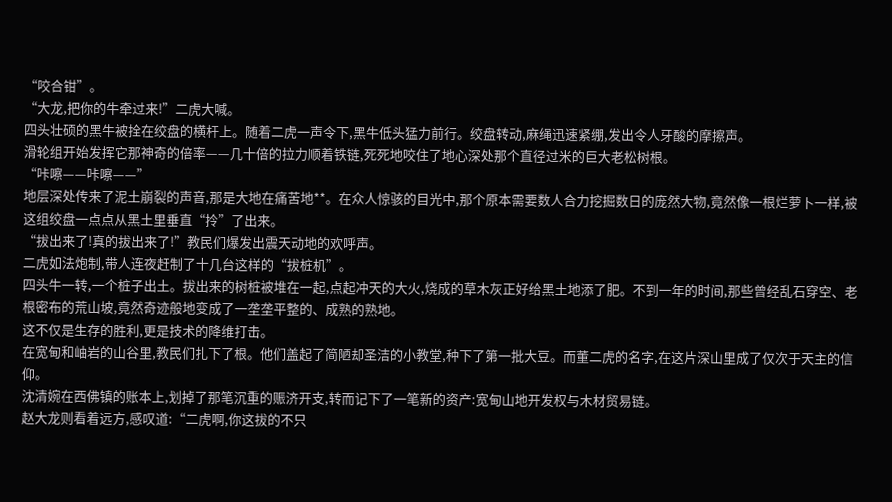“咬合钳”。
“大龙,把你的牛牵过来!”二虎大喊。
四头壮硕的黑牛被拴在绞盘的横杆上。随着二虎一声令下,黑牛低头猛力前行。绞盘转动,麻绳迅速紧绷,发出令人牙酸的摩擦声。
滑轮组开始发挥它那神奇的倍率——几十倍的拉力顺着铁链,死死地咬住了地心深处那个直径过米的巨大老松树根。
“咔嚓——咔嚓——”
地层深处传来了泥土崩裂的声音,那是大地在痛苦地**。在众人惊骇的目光中,那个原本需要数人合力挖掘数日的庞然大物,竟然像一根烂萝卜一样,被这组绞盘一点点从黑土里垂直“拎”了出来。
“拔出来了!真的拔出来了!”教民们爆发出震天动地的欢呼声。
二虎如法炮制,带人连夜赶制了十几台这样的“拔桩机”。
四头牛一转,一个桩子出土。拔出来的树桩被堆在一起,点起冲天的大火,烧成的草木灰正好给黑土地添了肥。不到一年的时间,那些曾经乱石穿空、老根密布的荒山坡,竟然奇迹般地变成了一垄垄平整的、成熟的熟地。
这不仅是生存的胜利,更是技术的降维打击。
在宽甸和岫岩的山谷里,教民们扎下了根。他们盖起了简陋却圣洁的小教堂,种下了第一批大豆。而董二虎的名字,在这片深山里成了仅次于天主的信仰。
沈清婉在西佛镇的账本上,划掉了那笔沉重的赈济开支,转而记下了一笔新的资产:宽甸山地开发权与木材贸易链。
赵大龙则看着远方,感叹道:“二虎啊,你这拔的不只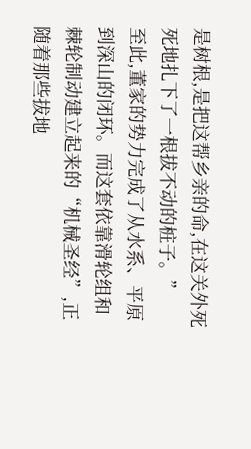是树根,是把这帮乡亲的命,在这关外死死地扎下了一根拔不动的桩子。”
至此,董家的势力完成了从水系、平原到深山的闭环。而这套依靠滑轮组和棘轮制动建立起来的“机械圣经”,正随着那些拔地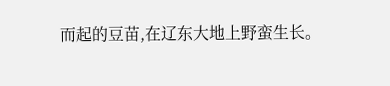而起的豆苗,在辽东大地上野蛮生长。